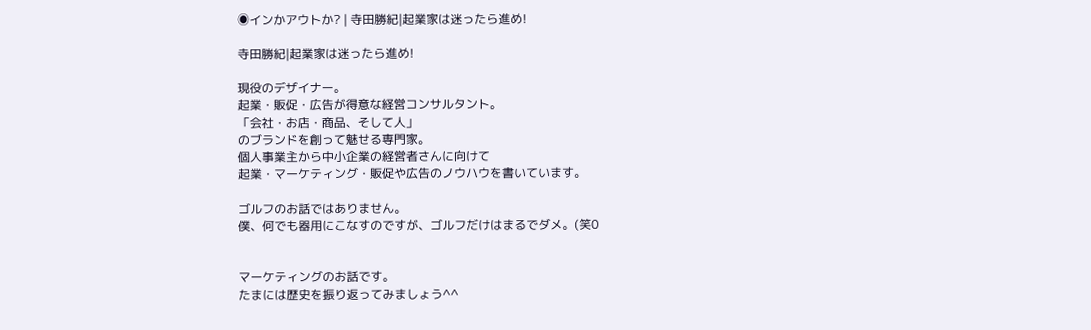◉インかアウトか? | 寺田勝紀|起業家は迷ったら進め!

寺田勝紀|起業家は迷ったら進め!

現役のデザイナー。
起業・販促・広告が得意な経営コンサルタント。
「会社・お店・商品、そして人」
のブランドを創って魅せる専門家。
個人事業主から中小企業の経営者さんに向けて
起業・マーケティング・販促や広告のノウハウを書いています。

ゴルフのお話ではありません。
僕、何でも器用にこなすのですが、ゴルフだけはまるでダメ。(笑0


マーケティングのお話です。
たまには歴史を振り返ってみましょう^^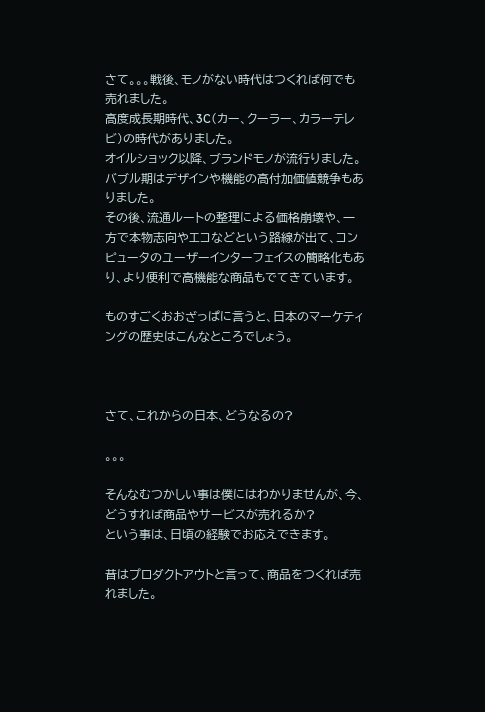さて。。。戦後、モノがない時代はつくれば何でも売れました。
高度成長期時代、3C(カー、クーラー、カラーテレビ)の時代がありました。
オイルショック以降、ブランドモノが流行りました。
バブル期はデザインや機能の高付加価値競争もありました。
その後、流通ルートの整理による価格崩壊や、一方で本物志向やエコなどという路線が出て、コンピュータのユーザーインターフェイスの簡略化もあり、より便利で高機能な商品もでてきています。

ものすごくおおざっぱに言うと、日本のマーケティングの歴史はこんなところでしょう。



さて、これからの日本、どうなるの?

。。。

そんなむつかしい事は僕にはわかりませんが、今、どうすれば商品やサービスが売れるか?
という事は、日頃の経験でお応えできます。

昔はプロダクトアウトと言って、商品をつくれば売れました。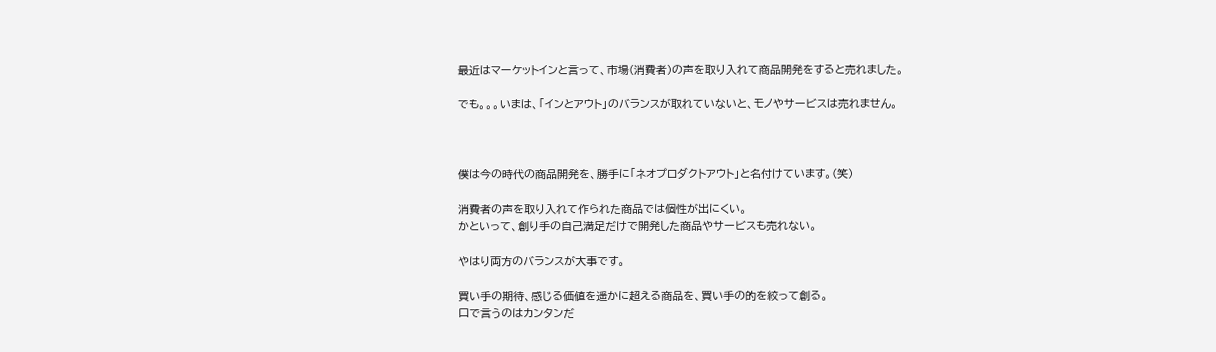最近はマーケットインと言って、市場(消費者)の声を取り入れて商品開発をすると売れました。

でも。。。いまは、「インとアウト」のバランスが取れていないと、モノやサービスは売れません。



僕は今の時代の商品開発を、勝手に「ネオプロダクトアウト」と名付けています。(笑)

消費者の声を取り入れて作られた商品では個性が出にくい。
かといって、創り手の自己満足だけで開発した商品やサービスも売れない。

やはり両方のバランスが大事です。

買い手の期待、感じる価値を遥かに超える商品を、買い手の的を絞って創る。
口で言うのはカンタンだ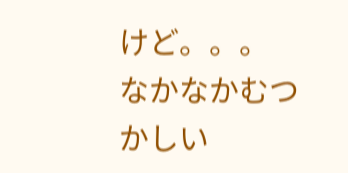けど。。。
なかなかむつかしい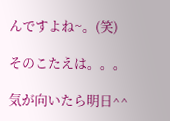んですよね~。(笑)

そのこたえは。。。

気が向いたら明日^^